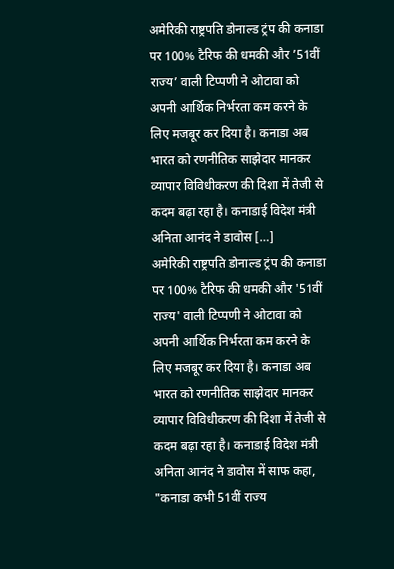अमेरिकी राष्ट्रपति डोनाल्ड ट्रंप की कनाडा पर 100% टैरिफ की धमकी और ’51वीं राज्य’ वाली टिप्पणी ने ओटावा को अपनी आर्थिक निर्भरता कम करने के लिए मजबूर कर दिया है। कनाडा अब भारत को रणनीतिक साझेदार मानकर व्यापार विविधीकरण की दिशा में तेजी से कदम बढ़ा रहा है। कनाडाई विदेश मंत्री अनिता आनंद ने डावोस […]
अमेरिकी राष्ट्रपति डोनाल्ड ट्रंप की कनाडा पर 100% टैरिफ की धमकी और '51वीं राज्य' वाली टिप्पणी ने ओटावा को अपनी आर्थिक निर्भरता कम करने के लिए मजबूर कर दिया है। कनाडा अब भारत को रणनीतिक साझेदार मानकर व्यापार विविधीकरण की दिशा में तेजी से कदम बढ़ा रहा है। कनाडाई विदेश मंत्री अनिता आनंद ने डावोस में साफ कहा, "कनाडा कभी 51वीं राज्य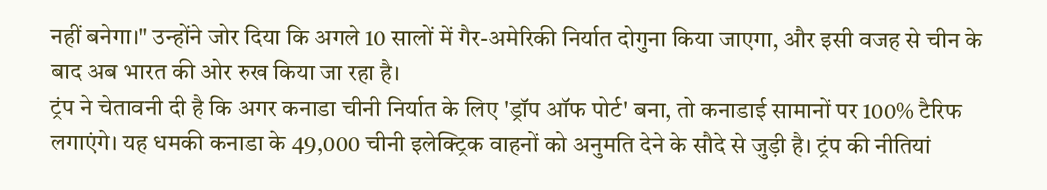नहीं बनेगा।" उन्होंने जोर दिया कि अगले 10 सालों में गैर-अमेरिकी निर्यात दोगुना किया जाएगा, और इसी वजह से चीन के बाद अब भारत की ओर रुख किया जा रहा है।
ट्रंप ने चेतावनी दी है कि अगर कनाडा चीनी निर्यात के लिए 'ड्रॉप ऑफ पोर्ट' बना, तो कनाडाई सामानों पर 100% टैरिफ लगाएंगे। यह धमकी कनाडा के 49,000 चीनी इलेक्ट्रिक वाहनों को अनुमति देने के सौदे से जुड़ी है। ट्रंप की नीतियां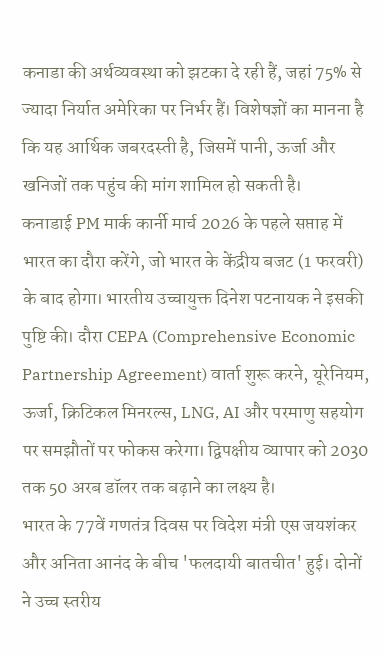कनाडा की अर्थव्यवस्था को झटका दे रही हैं, जहां 75% से ज्यादा निर्यात अमेरिका पर निर्भर हैं। विशेषज्ञों का मानना है कि यह आर्थिक जबरदस्ती है, जिसमें पानी, ऊर्जा और खनिजों तक पहुंच की मांग शामिल हो सकती है।
कनाडाई PM मार्क कार्नी मार्च 2026 के पहले सप्ताह में भारत का दौरा करेंगे, जो भारत के केंद्रीय बजट (1 फरवरी) के बाद होगा। भारतीय उच्चायुक्त दिनेश पटनायक ने इसकी पुष्टि की। दौरा CEPA (Comprehensive Economic Partnership Agreement) वार्ता शुरू करने, यूरेनियम, ऊर्जा, क्रिटिकल मिनरल्स, LNG, AI और परमाणु सहयोग पर समझौतों पर फोकस करेगा। द्विपक्षीय व्यापार को 2030 तक 50 अरब डॉलर तक बढ़ाने का लक्ष्य है।
भारत के 77वें गणतंत्र दिवस पर विदेश मंत्री एस जयशंकर और अनिता आनंद के बीच 'फलदायी बातचीत' हुई। दोनों ने उच्च स्तरीय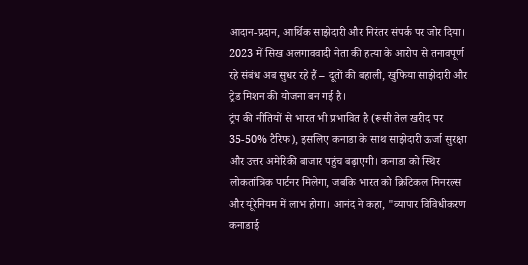आदान-प्रदान, आर्थिक साझेदारी और निरंतर संपर्क पर जोर दिया। 2023 में सिख अलगाववादी नेता की हत्या के आरोप से तनावपूर्ण रहे संबंध अब सुधर रहे हैं – दूतों की बहाली, खुफिया साझेदारी और ट्रेड मिशन की योजना बन गई है।
ट्रंप की नीतियों से भारत भी प्रभावित है (रूसी तेल खरीद पर 35-50% टैरिफ), इसलिए कनाडा के साथ साझेदारी ऊर्जा सुरक्षा और उत्तर अमेरिकी बाजार पहुंच बढ़ाएगी। कनाडा को स्थिर लोकतांत्रिक पार्टनर मिलेगा, जबकि भारत को क्रिटिकल मिनरल्स और यूरेनियम में लाभ होगा। आनंद ने कहा, "व्यापार विविधीकरण कनाडाई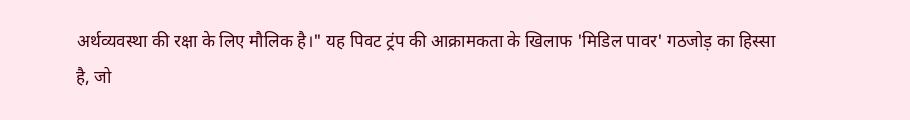अर्थव्यवस्था की रक्षा के लिए मौलिक है।" यह पिवट ट्रंप की आक्रामकता के खिलाफ 'मिडिल पावर' गठजोड़ का हिस्सा है, जो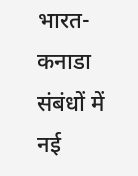भारत-कनाडा संबंधों में नई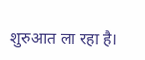शुरुआत ला रहा है।